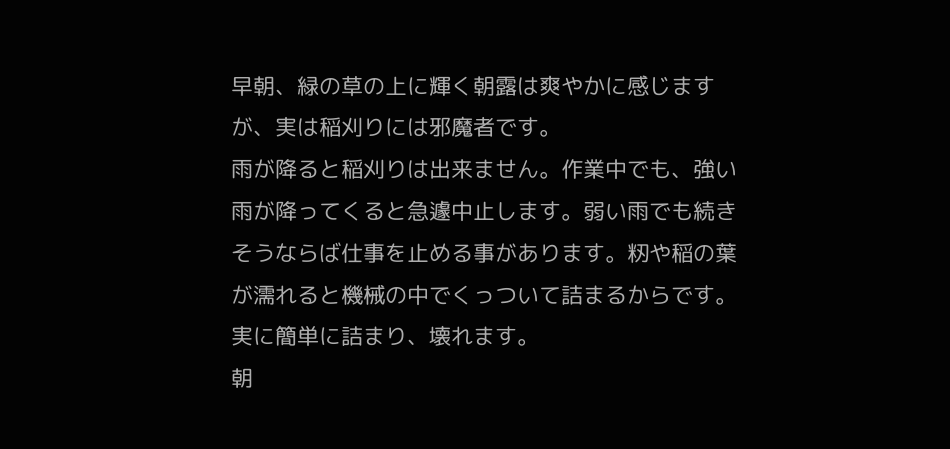早朝、緑の草の上に輝く朝露は爽やかに感じますが、実は稲刈りには邪魔者です。
雨が降ると稲刈りは出来ません。作業中でも、強い雨が降ってくると急遽中止します。弱い雨でも続きそうならば仕事を止める事があります。籾や稲の葉が濡れると機械の中でくっついて詰まるからです。実に簡単に詰まり、壊れます。
朝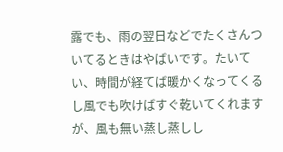露でも、雨の翌日などでたくさんついてるときはやばいです。たいてい、時間が経てば暖かくなってくるし風でも吹けばすぐ乾いてくれますが、風も無い蒸し蒸しし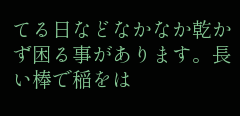てる日などなかなか乾かず困る事があります。長い棒で稲をは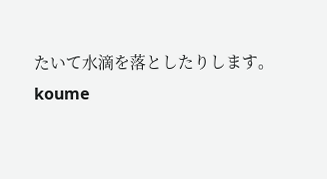たいて水滴を落としたりします。
koume